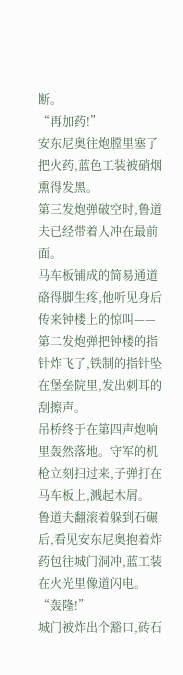断。
“再加药!”
安东尼奥往炮膛里塞了把火药,蓝色工装被硝烟熏得发黑。
第三发炮弹破空时,鲁道夫已经带着人冲在最前面。
马车板铺成的简易通道硌得脚生疼,他听见身后传来钟楼上的惊叫——第二发炮弹把钟楼的指针炸飞了,铁制的指针坠在堡垒院里,发出刺耳的刮擦声。
吊桥终于在第四声炮响里轰然落地。守军的机枪立刻扫过来,子弹打在马车板上,溅起木屑。
鲁道夫翻滚着躲到石碾后,看见安东尼奥抱着炸药包往城门洞冲,蓝工装在火光里像道闪电。
“轰隆!”
城门被炸出个豁口,砖石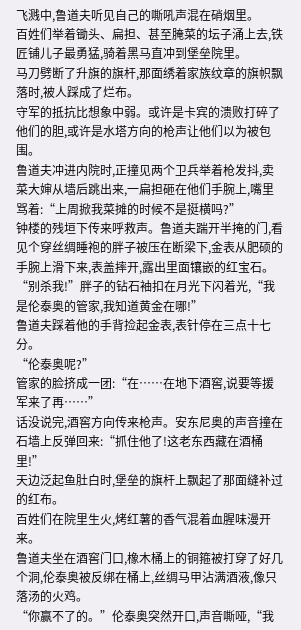飞溅中,鲁道夫听见自己的嘶吼声混在硝烟里。
百姓们举着锄头、扁担、甚至腌菜的坛子涌上去,铁匠铺儿子最勇猛,骑着黑马直冲到堡垒院里。
马刀劈断了升旗的旗杆,那面绣着家族纹章的旗帜飘落时,被人踩成了烂布。
守军的抵抗比想象中弱。或许是卡宾的溃败打碎了他们的胆,或许是水塔方向的枪声让他们以为被包围。
鲁道夫冲进内院时,正撞见两个卫兵举着枪发抖,卖菜大婶从墙后跳出来,一扁担砸在他们手腕上,嘴里骂着:“上周掀我菜摊的时候不是挺横吗?”
钟楼的残垣下传来呼救声。鲁道夫踹开半掩的门,看见个穿丝绸睡袍的胖子被压在断梁下,金表从肥硕的手腕上滑下来,表盖摔开,露出里面镶嵌的红宝石。
“别杀我!”胖子的钻石袖扣在月光下闪着光,“我是伦泰奥的管家,我知道黄金在哪!”
鲁道夫踩着他的手背捡起金表,表针停在三点十七分。
“伦泰奥呢?”
管家的脸挤成一团:“在……在地下酒窖,说要等援军来了再……”
话没说完,酒窖方向传来枪声。安东尼奥的声音撞在石墙上反弹回来:“抓住他了!这老东西藏在酒桶里!”
天边泛起鱼肚白时,堡垒的旗杆上飘起了那面缝补过的红布。
百姓们在院里生火,烤红薯的香气混着血腥味漫开来。
鲁道夫坐在酒窖门口,橡木桶上的铜箍被打穿了好几个洞,伦泰奥被反绑在桶上,丝绸马甲沾满酒液,像只落汤的火鸡。
“你赢不了的。”伦泰奥突然开口,声音嘶哑,“我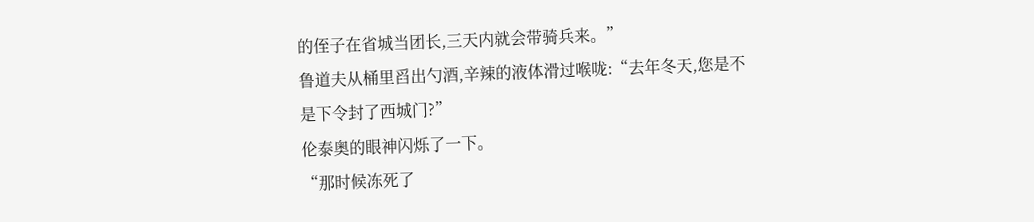的侄子在省城当团长,三天内就会带骑兵来。”
鲁道夫从桶里舀出勺酒,辛辣的液体滑过喉咙:“去年冬天,您是不是下令封了西城门?”
伦泰奥的眼神闪烁了一下。
“那时候冻死了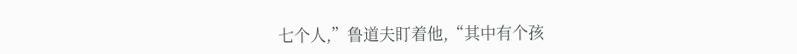七个人,”鲁道夫盯着他,“其中有个孩